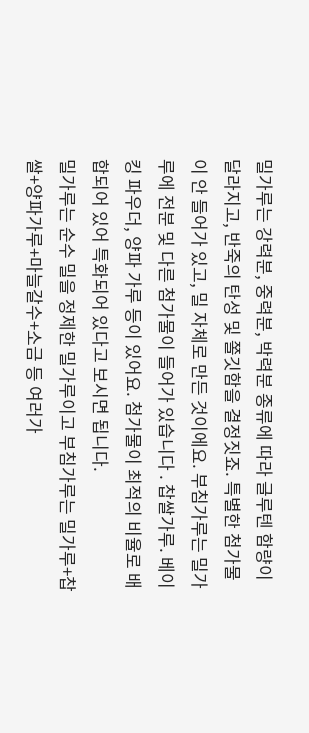밀가루는 강력분, 중력분, 박력분 종류에 따라 글루텐 함량이 달라지고, 반죽의 탄성 및 쫄깃함을 결정짓죠. 특별한 첨가물이 안 들어가 있고, 밀 자체로 만든 것이에요. 부침가루는 밀가루에 전분 및 다른 첨가물이 들어가 있습니다 . 찹쌀가루. 베이킹 파우더, 양파 가루 등이 있어요. 첨가물이 최적의 비율로 배합되어 있어 특화되어 있다고 보시면 됩니다.
밀가루는 순수 밀을 정제한 밀가루이고 부침가루는 밀가루+찹쌀+양파가루+마늘갈수+소금 등 여러가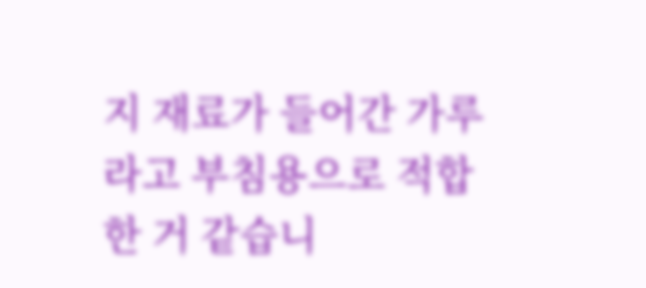지 재료가 들어간 가루라고 부침용으로 적합한 거 같습니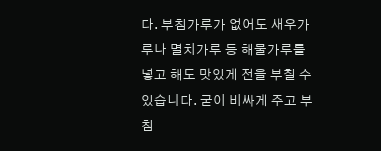다. 부침가루가 없어도 새우가루나 멸치가루 등 해물가루를 넣고 해도 맛있게 전을 부칠 수 있습니다. 굳이 비싸게 주고 부침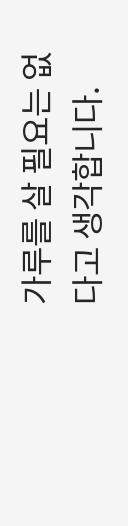가루를 살 필요는 없다고 생각합니다.